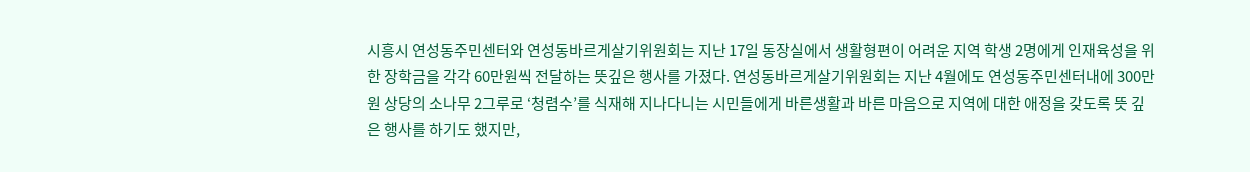시흥시 연성동주민센터와 연성동바르게살기위원회는 지난 17일 동장실에서 생활형편이 어려운 지역 학생 2명에게 인재육성을 위한 장학금을 각각 60만원씩 전달하는 뜻깊은 행사를 가졌다. 연성동바르게살기위원회는 지난 4월에도 연성동주민센터내에 300만원 상당의 소나무 2그루로 ‘청렴수’를 식재해 지나다니는 시민들에게 바른생활과 바른 마음으로 지역에 대한 애정을 갖도록 뜻 깊은 행사를 하기도 했지만,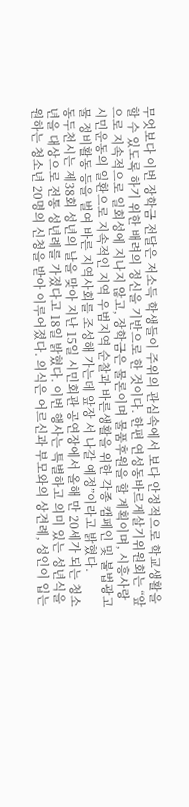무엇보다 이번 장학금 전달은 저소득 학생들이 주위의 관심속에서 보다 안정적으로 학교생활을 할 수 있도록 하기 위한 배려의 정신을 기반으로 한 것이다. 한편 연성동바르게살기위원회는 “앞으로 지속적으로 일회성에 지나지 않고, 장학금은 물론이며 물품후원을 할 계획이며, 시흥사랑시민운동의 일환으로 지속적인 지역 우범지역 순찰과 바른생활을 위한 각종 캠페인 및 불법광고물 정비활동 등을 벌여 바른 지역사회를 조성해 가는데 앞장 서 나갈 예정”이라고 밝혔다.
동두천시는 제38회 성년의 날을 맞아 지난 15일 시민회관 공연장에서 올해 만 20세가 되는 청소년을 대상으로 전통 성년례를 가졌다고 18일 밝혔다. 이번 행사는 특별하고 의미 있는 성년식을 원하는 청소년 20명의 신청을 받아 이루어졌다. 의식은 어르신과 부모와의 상견례, 성인이 입는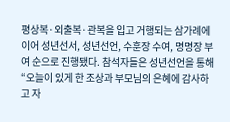평상복·외출복·관복을 입고 거행되는 삼가례에 이어 성년선서, 성년선언, 수훈장 수여, 명명장 부여 순으로 진행됐다. 참석자들은 성년선언을 통해 “오늘이 있게 한 조상과 부모님의 은혜에 감사하고 자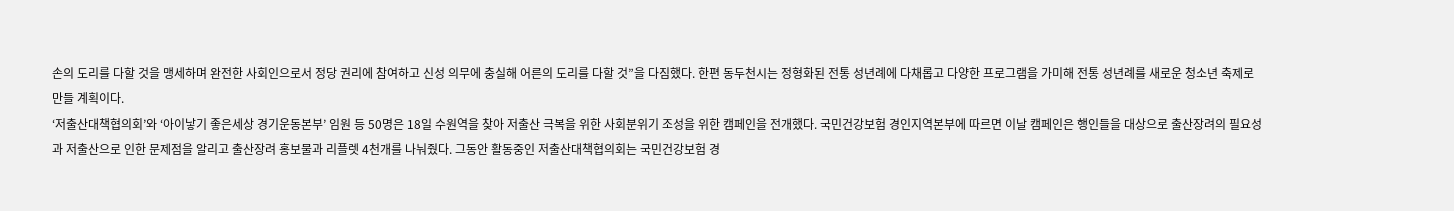손의 도리를 다할 것을 맹세하며 완전한 사회인으로서 정당 권리에 참여하고 신성 의무에 충실해 어른의 도리를 다할 것”을 다짐했다. 한편 동두천시는 정형화된 전통 성년례에 다채롭고 다양한 프로그램을 가미해 전통 성년례를 새로운 청소년 축제로 만들 계획이다.
‘저출산대책협의회’와 ‘아이낳기 좋은세상 경기운동본부’ 임원 등 50명은 18일 수원역을 찾아 저출산 극복을 위한 사회분위기 조성을 위한 캠페인을 전개했다. 국민건강보험 경인지역본부에 따르면 이날 캠페인은 행인들을 대상으로 출산장려의 필요성과 저출산으로 인한 문제점을 알리고 출산장려 홍보물과 리플렛 4천개를 나눠줬다. 그동안 활동중인 저출산대책협의회는 국민건강보험 경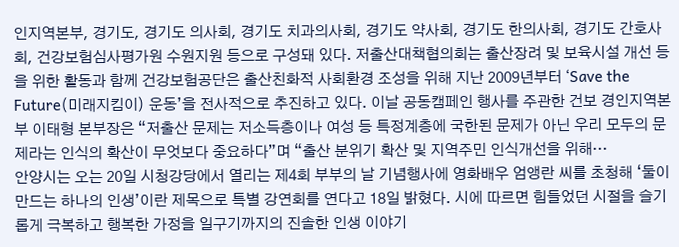인지역본부, 경기도, 경기도 의사회, 경기도 치과의사회, 경기도 약사회, 경기도 한의사회, 경기도 간호사회, 건강보험심사평가원 수원지원 등으로 구성돼 있다. 저출산대책협의회는 출산장려 및 보육시설 개선 등을 위한 활동과 함께 건강보험공단은 출산친화적 사회환경 조성을 위해 지난 2009년부터 ‘Save the Future(미래지킴이) 운동’을 전사적으로 추진하고 있다. 이날 공동캠페인 행사를 주관한 건보 경인지역본부 이태형 본부장은 “저출산 문제는 저소득층이나 여성 등 특정계층에 국한된 문제가 아닌 우리 모두의 문제라는 인식의 확산이 무엇보다 중요하다”며 “출산 분위기 확산 및 지역주민 인식개선을 위해…
안양시는 오는 20일 시청강당에서 열리는 제4회 부부의 날 기념행사에 영화배우 엄앵란 씨를 초청해 ‘둘이 만드는 하나의 인생’이란 제목으로 특별 강연회를 연다고 18일 밝혔다. 시에 따르면 힘들었던 시절을 슬기롭게 극복하고 행복한 가정을 일구기까지의 진솔한 인생 이야기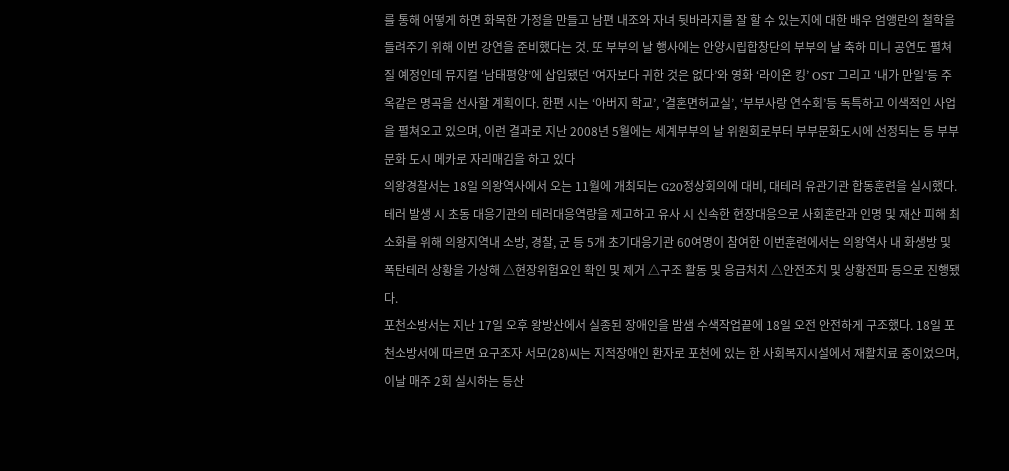를 통해 어떻게 하면 화목한 가정을 만들고 남편 내조와 자녀 뒷바라지를 잘 할 수 있는지에 대한 배우 엄앵란의 철학을 들려주기 위해 이번 강연을 준비했다는 것. 또 부부의 날 행사에는 안양시립합창단의 부부의 날 축하 미니 공연도 펼쳐질 예정인데 뮤지컬 ‘남태평양’에 삽입됐던 ‘여자보다 귀한 것은 없다’와 영화 ‘라이온 킹’ OST 그리고 ‘내가 만일’등 주옥같은 명곡을 선사할 계획이다. 한편 시는 ‘아버지 학교’, ‘결혼면허교실’, ‘부부사랑 연수회’등 독특하고 이색적인 사업을 펼쳐오고 있으며, 이런 결과로 지난 2008년 5월에는 세계부부의 날 위원회로부터 부부문화도시에 선정되는 등 부부문화 도시 메카로 자리매김을 하고 있다
의왕경찰서는 18일 의왕역사에서 오는 11월에 개최되는 G20정상회의에 대비, 대테러 유관기관 합동훈련을 실시했다. 테러 발생 시 초동 대응기관의 테러대응역량을 제고하고 유사 시 신속한 현장대응으로 사회혼란과 인명 및 재산 피해 최소화를 위해 의왕지역내 소방, 경찰, 군 등 5개 초기대응기관 60여명이 참여한 이번훈련에서는 의왕역사 내 화생방 및 폭탄테러 상황을 가상해 △현장위험요인 확인 및 제거 △구조 활동 및 응급처치 △안전조치 및 상황전파 등으로 진행됐다.
포천소방서는 지난 17일 오후 왕방산에서 실종된 장애인을 밤샘 수색작업끝에 18일 오전 안전하게 구조했다. 18일 포천소방서에 따르면 요구조자 서모(28)씨는 지적장애인 환자로 포천에 있는 한 사회복지시설에서 재활치료 중이었으며, 이날 매주 2회 실시하는 등산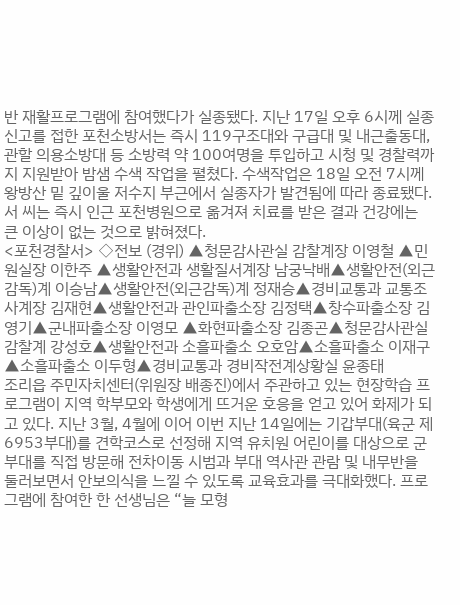반 재활프로그램에 참여했다가 실종됐다. 지난 17일 오후 6시께 실종신고를 접한 포천소방서는 즉시 119구조대와 구급대 및 내근출동대, 관할 의용소방대 등 소방력 약 100여명을 투입하고 시청 및 경찰력까지 지원받아 밤샘 수색 작업을 펼쳤다. 수색작업은 18일 오전 7시께 왕방산 밑 깊이울 저수지 부근에서 실종자가 발견됨에 따라 종료됐다. 서 씨는 즉시 인근 포천병원으로 옮겨져 치료를 받은 결과 건강에는 큰 이상이 없는 것으로 밝혀졌다.
<포천경찰서> ◇전보 (경위) ▲청문감사관실 감찰계장 이영철 ▲민원실장 이한주 ▲생활안전과 생활질서계장 남궁낙배▲생활안전(외근감독)계 이승남▲생활안전(외근감독)계 정재승▲경비교통과 교통조사계장 김재현▲생활안전과 관인파출소장 김정택▲창수파출소장 김영기▲군내파출소장 이영모 ▲화현파출소장 김종곤▲청문감사관실 감찰계 강성호▲생활안전과 소흘파출소 오호암▲소흘파출소 이재구 ▲소흘파출소 이두형▲경비교통과 경비작전계상황실 윤종태
조리읍 주민자치센터(위원장 배종진)에서 주관하고 있는 현장학습 프로그램이 지역 학부모와 학생에게 뜨거운 호응을 얻고 있어 화제가 되고 있다. 지난 3월, 4월에 이어 이번 지난 14일에는 기갑부대(육군 제6953부대)를 견학코스로 선정해 지역 유치원 어린이를 대상으로 군부대를 직접 방문해 전차이동 시범과 부대 역사관 관람 및 내무반을 둘러보면서 안보의식을 느낄 수 있도록 교육효과를 극대화했다. 프로그램에 참여한 한 선생님은 “늘 모형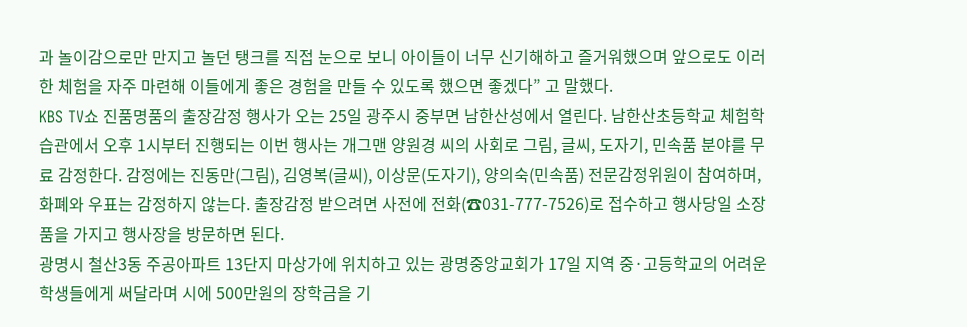과 놀이감으로만 만지고 놀던 탱크를 직접 눈으로 보니 아이들이 너무 신기해하고 즐거워했으며 앞으로도 이러한 체험을 자주 마련해 이들에게 좋은 경험을 만들 수 있도록 했으면 좋겠다” 고 말했다.
KBS TV쇼 진품명품의 출장감정 행사가 오는 25일 광주시 중부면 남한산성에서 열린다. 남한산초등학교 체험학습관에서 오후 1시부터 진행되는 이번 행사는 개그맨 양원경 씨의 사회로 그림, 글씨, 도자기, 민속품 분야를 무료 감정한다. 감정에는 진동만(그림), 김영복(글씨), 이상문(도자기), 양의숙(민속품) 전문감정위원이 참여하며, 화폐와 우표는 감정하지 않는다. 출장감정 받으려면 사전에 전화(☎031-777-7526)로 접수하고 행사당일 소장품을 가지고 행사장을 방문하면 된다.
광명시 철산3동 주공아파트 13단지 마상가에 위치하고 있는 광명중앙교회가 17일 지역 중·고등학교의 어려운 학생들에게 써달라며 시에 500만원의 장학금을 기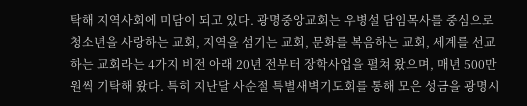탁해 지역사회에 미담이 되고 있다. 광명중앙교회는 우병설 담임목사를 중심으로 청소년을 사랑하는 교회, 지역을 섬기는 교회, 문화를 복음하는 교회, 세계를 선교하는 교회라는 4가지 비전 아래 20년 전부터 장학사업을 펼쳐 왔으며, 매년 500만원씩 기탁해 왔다. 특히 지난달 사순절 특별새벽기도회를 통해 모은 성금을 광명시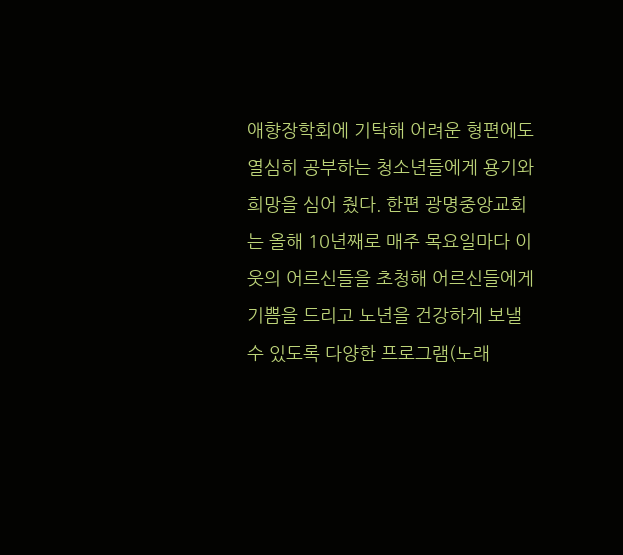애향장학회에 기탁해 어려운 형편에도 열심히 공부하는 청소년들에게 용기와 희망을 심어 줬다. 한편 광명중앙교회는 올해 10년째로 매주 목요일마다 이웃의 어르신들을 초청해 어르신들에게 기쁨을 드리고 노년을 건강하게 보낼 수 있도록 다양한 프로그램(노래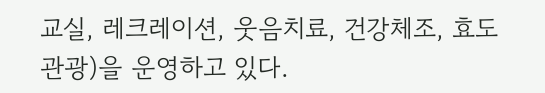교실, 레크레이션, 웃음치료, 건강체조, 효도관광)을 운영하고 있다.